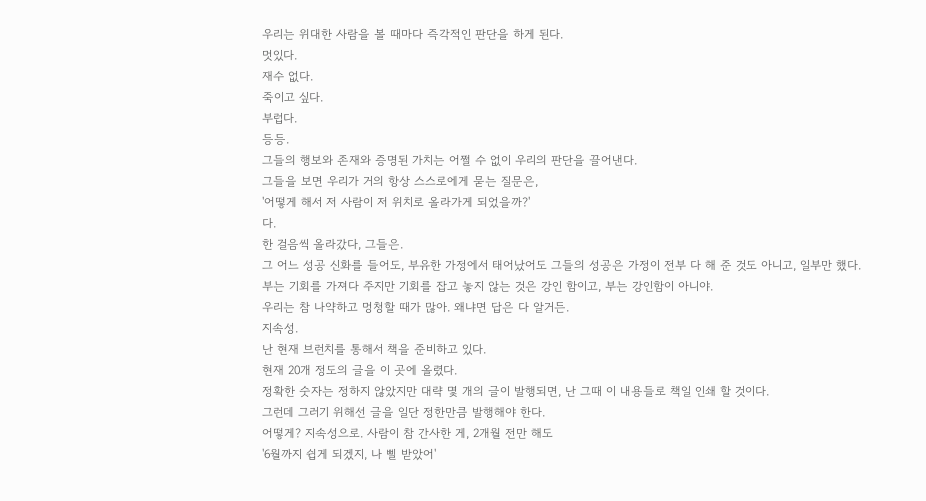우리는 위대한 사람을 볼 때마다 즉각적인 판단을 하게 된다.
멋있다.
재수 없다.
죽이고 싶다.
부럽다.
등등.
그들의 행보와 존재와 증명된 가치는 어쩔 수 없이 우리의 판단을 끌어낸다.
그들을 보면 우리가 거의 항상 스스로에게 묻는 질문은,
'어떻게 해서 저 사람이 저 위치로 올라가게 되었을까?'
다.
한 걸음씩 올라갔다, 그들은.
그 어느 성공 신화를 들어도, 부유한 가정에서 태어났어도 그들의 성공은 가정이 전부 다 해 준 것도 아니고, 일부만 했다.
부는 기회를 가져다 주지만 기회를 잡고 놓지 않는 것은 강인 함이고, 부는 강인함이 아니야.
우리는 참 나약하고 멍청할 때가 많아. 왜냐면 답은 다 알거든.
지속성.
난 현재 브런치를 통해서 책을 준비하고 있다.
현재 20개 정도의 글을 이 곳에 올렸다.
정확한 숫자는 정하지 않았지만 대략 몇 개의 글이 발행되면, 난 그때 이 내용들로 책일 인쇄 할 것이다.
그런데 그러기 위해선 글을 일단 정한만큼 발행해야 한다.
어떻게? 지속성으로. 사람이 참 간사한 게, 2개월 전만 해도
'6월까지 쉽게 되겠지, 나 삘 받았어'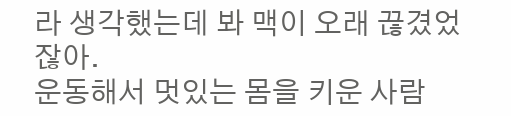라 생각했는데 봐 맥이 오래 끊겼었잖아.
운동해서 멋있는 몸을 키운 사람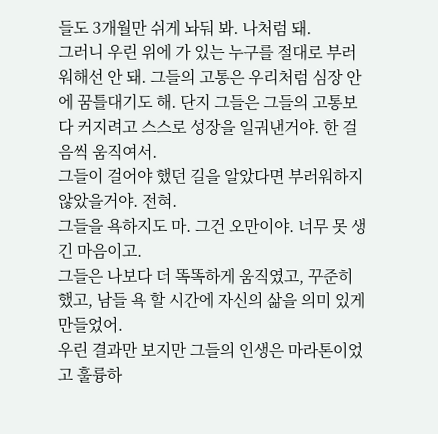들도 3개월만 쉬게 놔둬 봐. 나처럼 돼.
그러니 우린 위에 가 있는 누구를 절대로 부러워해선 안 돼. 그들의 고통은 우리처럼 심장 안에 꿈틀대기도 해. 단지 그들은 그들의 고통보다 커지려고 스스로 성장을 일궈낸거야. 한 걸음씩 움직여서.
그들이 걸어야 했던 길을 알았다면 부러워하지 않았을거야. 전혀.
그들을 욕하지도 마. 그건 오만이야. 너무 못 생긴 마음이고.
그들은 나보다 더 똑똑하게 움직였고, 꾸준히 했고, 남들 욕 할 시간에 자신의 삶을 의미 있게 만들었어.
우린 결과만 보지만 그들의 인생은 마라톤이었고 훌륭하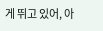게 뛰고 있어, 아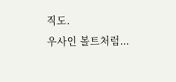직도.
우사인 볼트처럼...